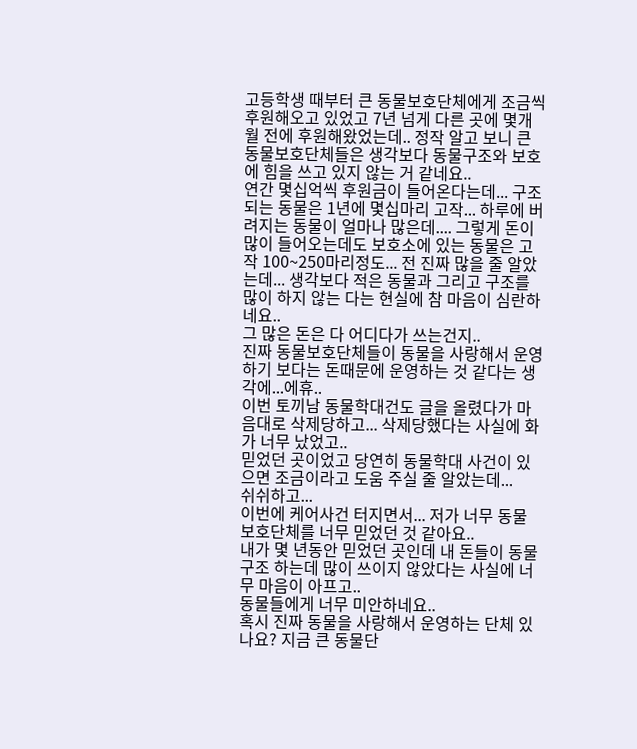고등학생 때부터 큰 동물보호단체에게 조금씩 후원해오고 있었고 7년 넘게 다른 곳에 몇개월 전에 후원해왔었는데.. 정작 알고 보니 큰 동물보호단체들은 생각보다 동물구조와 보호에 힘을 쓰고 있지 않는 거 같네요..
연간 몇십억씩 후원금이 들어온다는데... 구조되는 동물은 1년에 몇십마리 고작... 하루에 버려지는 동물이 얼마나 많은데.... 그렇게 돈이 많이 들어오는데도 보호소에 있는 동물은 고작 100~250마리정도... 전 진짜 많을 줄 알았는데... 생각보다 적은 동물과 그리고 구조를 많이 하지 않는 다는 현실에 참 마음이 심란하네요..
그 많은 돈은 다 어디다가 쓰는건지..
진짜 동물보호단체들이 동물을 사랑해서 운영하기 보다는 돈때문에 운영하는 것 같다는 생각에...에휴..
이번 토끼남 동물학대건도 글을 올렸다가 마음대로 삭제당하고... 삭제당했다는 사실에 화가 너무 났었고..
믿었던 곳이었고 당연히 동물학대 사건이 있으면 조금이라고 도움 주실 줄 알았는데...
쉬쉬하고...
이번에 케어사건 터지면서... 저가 너무 동물보호단체를 너무 믿었던 것 같아요..
내가 몇 년동안 믿었던 곳인데 내 돈들이 동물구조 하는데 많이 쓰이지 않았다는 사실에 너무 마음이 아프고..
동물들에게 너무 미안하네요..
혹시 진짜 동물을 사랑해서 운영하는 단체 있나요? 지금 큰 동물단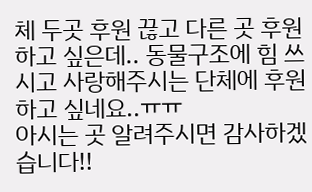체 두곳 후원 끊고 다른 곳 후원하고 싶은데.. 동물구조에 힘 쓰시고 사랑해주시는 단체에 후원하고 싶네요..ㅠㅠ
아시는 곳 알려주시면 감사하겠습니다!!